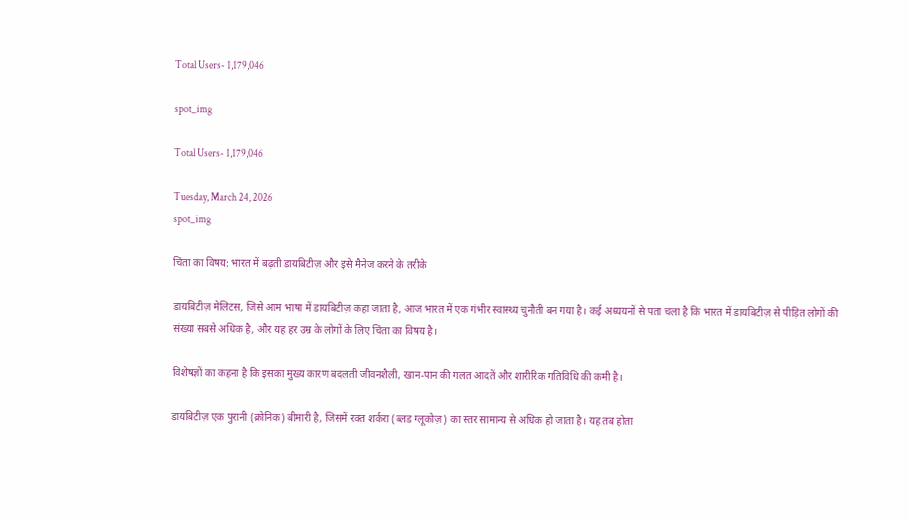Total Users- 1,179,046

spot_img

Total Users- 1,179,046

Tuesday, March 24, 2026
spot_img

चिंता का विषय: भारत में बढ़ती डायबिटीज़ और इसे मैनेज करने के तरीके

डायबिटीज़ मेलिटस, जिसे आम भाषा में डायबिटीज़ कहा जाता है, आज भारत में एक गंभीर स्वास्थ्य चुनौती बन गया है। कई अध्ययनों से पता चला है कि भारत में डायबिटीज़ से पीड़ित लोगों की संख्या सबसे अधिक है, और यह हर उम्र के लोगों के लिए चिंता का विषय है।

विशेषज्ञों का कहना है कि इसका मुख्य कारण बदलती जीवनशैली, खान-पान की गलत आदतें और शारीरिक गतिविधि की कमी है।

डायबिटीज़ एक पुरानी (क्रोनिक) बीमारी है, जिसमें रक्त शर्करा (ब्लड ग्लूकोज़) का स्तर सामान्य से अधिक हो जाता है। यह तब होता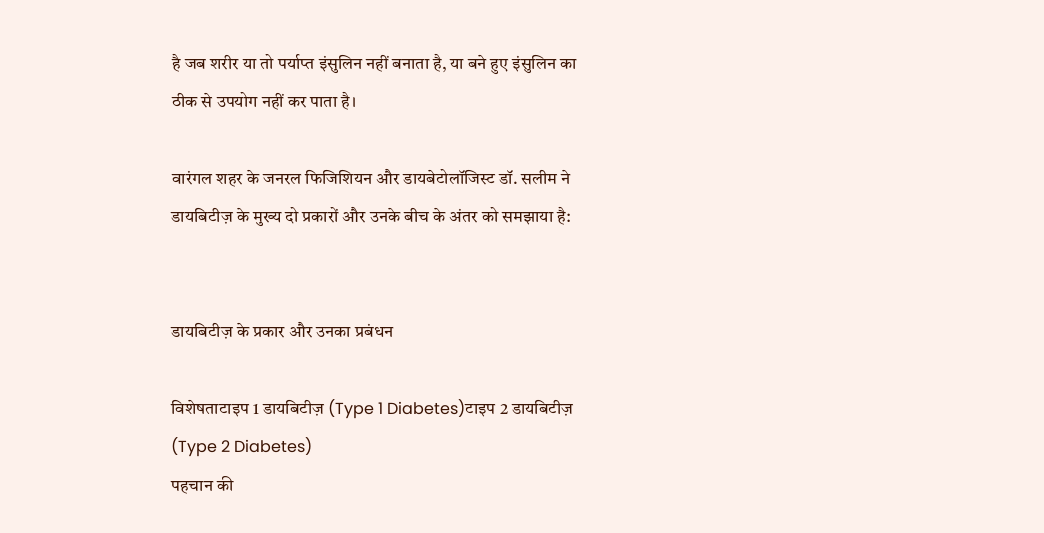है जब शरीर या तो पर्याप्त इंसुलिन नहीं बनाता है, या बने हुए इंसुलिन का ठीक से उपयोग नहीं कर पाता है।

वारंगल शहर के जनरल फिजिशियन और डायबेटोलॉजिस्ट डॉ. सलीम ने डायबिटीज़ के मुख्य दो प्रकारों और उनके बीच के अंतर को समझाया है:


डायबिटीज़ के प्रकार और उनका प्रबंधन

विशेषताटाइप 1 डायबिटीज़ (Type 1 Diabetes)टाइप 2 डायबिटीज़ (Type 2 Diabetes)
पहचान की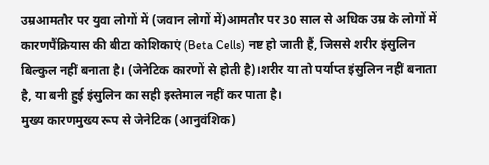उम्रआमतौर पर युवा लोगों में (जवान लोगों में)आमतौर पर 30 साल से अधिक उम्र के लोगों में
कारणपैंक्रियास की बीटा कोशिकाएं (Beta Cells) नष्ट हो जाती हैं, जिससे शरीर इंसुलिन बिल्कुल नहीं बनाता है। (जेनेटिक कारणों से होती है)।शरीर या तो पर्याप्त इंसुलिन नहीं बनाता है, या बनी हुई इंसुलिन का सही इस्तेमाल नहीं कर पाता है।
मुख्य कारणमुख्य रूप से जेनेटिक (आनुवंशिक)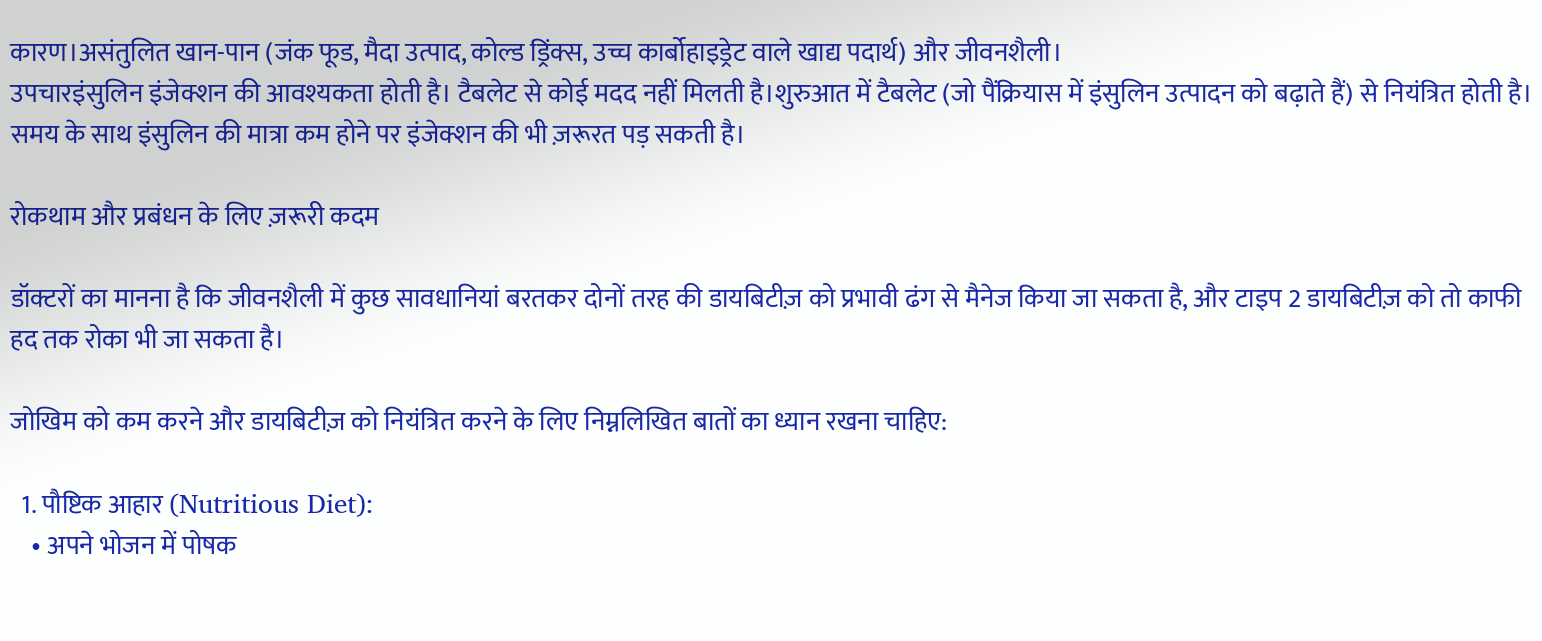कारण।असंतुलित खान-पान (जंक फूड, मैदा उत्पाद, कोल्ड ड्रिंक्स, उच्च कार्बोहाइड्रेट वाले खाद्य पदार्थ) और जीवनशैली।
उपचारइंसुलिन इंजेक्शन की आवश्यकता होती है। टैबलेट से कोई मदद नहीं मिलती है।शुरुआत में टैबलेट (जो पैंक्रियास में इंसुलिन उत्पादन को बढ़ाते हैं) से नियंत्रित होती है। समय के साथ इंसुलिन की मात्रा कम होने पर इंजेक्शन की भी ज़रूरत पड़ सकती है।

रोकथाम और प्रबंधन के लिए ज़रूरी कदम

डॉक्टरों का मानना है कि जीवनशैली में कुछ सावधानियां बरतकर दोनों तरह की डायबिटीज़ को प्रभावी ढंग से मैनेज किया जा सकता है, और टाइप 2 डायबिटीज़ को तो काफी हद तक रोका भी जा सकता है।

जोखिम को कम करने और डायबिटीज़ को नियंत्रित करने के लिए निम्नलिखित बातों का ध्यान रखना चाहिए:

  1. पौष्टिक आहार (Nutritious Diet):
    • अपने भोजन में पोषक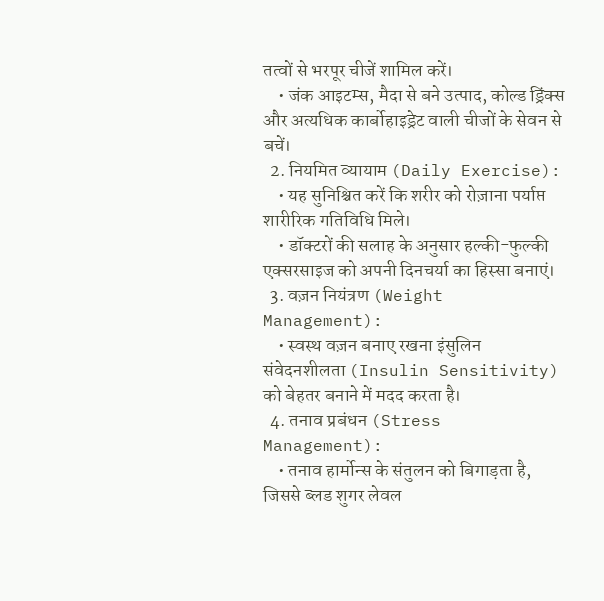तत्वों से भरपूर चीजें शामिल करें।
    • जंक आइटम्स, मैदा से बने उत्पाद, कोल्ड ड्रिंक्स और अत्यधिक कार्बोहाइड्रेट वाली चीजों के सेवन से बचें।
  2. नियमित व्यायाम (Daily Exercise):
    • यह सुनिश्चित करें कि शरीर को रोज़ाना पर्याप्त शारीरिक गतिविधि मिले।
    • डॉक्टरों की सलाह के अनुसार हल्की-फुल्की एक्सरसाइज को अपनी दिनचर्या का हिस्सा बनाएं।
  3. वज़न नियंत्रण (Weight Management):
    • स्वस्थ वज़न बनाए रखना इंसुलिन संवेदनशीलता (Insulin Sensitivity) को बेहतर बनाने में मदद करता है।
  4. तनाव प्रबंधन (Stress Management):
    • तनाव हार्मोन्स के संतुलन को बिगाड़ता है, जिससे ब्लड शुगर लेवल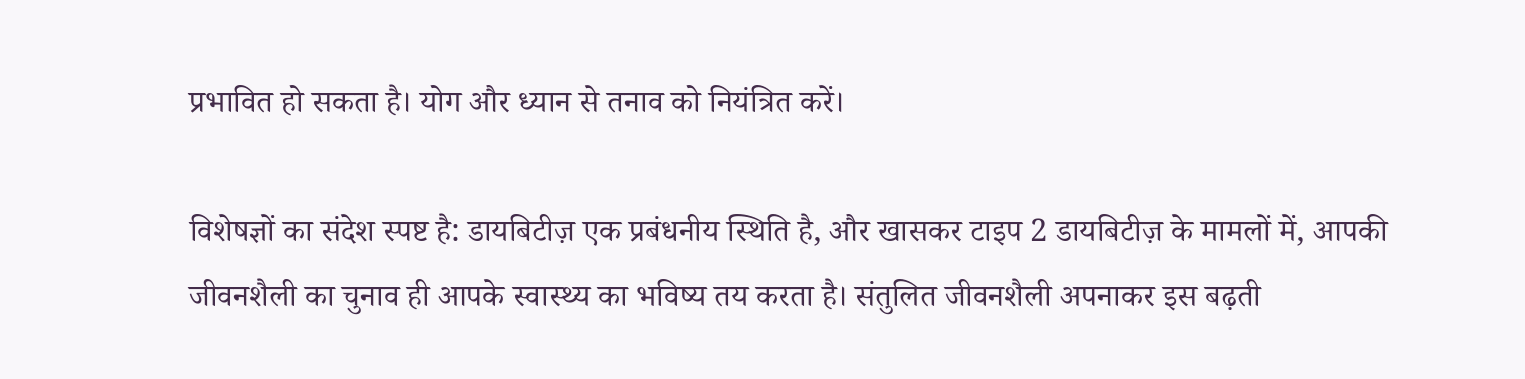प्रभावित हो सकता है। योग और ध्यान से तनाव को नियंत्रित करें।

विशेषज्ञों का संदेश स्पष्ट है: डायबिटीज़ एक प्रबंधनीय स्थिति है, और खासकर टाइप 2 डायबिटीज़ के मामलों में, आपकी जीवनशैली का चुनाव ही आपके स्वास्थ्य का भविष्य तय करता है। संतुलित जीवनशैली अपनाकर इस बढ़ती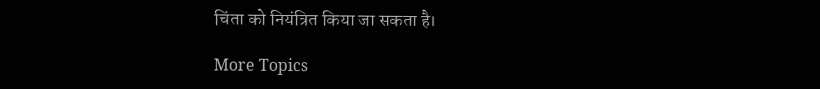चिंता को नियंत्रित किया जा सकता है।

More Topics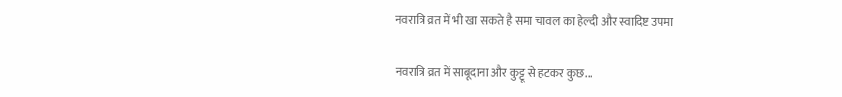नवरात्रि व्रत में भी खा सकते है समा चावल का हेल्दी और स्वादिष्ट उपमा

नवरात्रि व्रत में साबूदाना और कुट्टू से हटकर कुछ...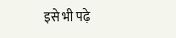इसे भी पढ़े